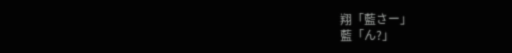翔「藍さー」
藍「ん?」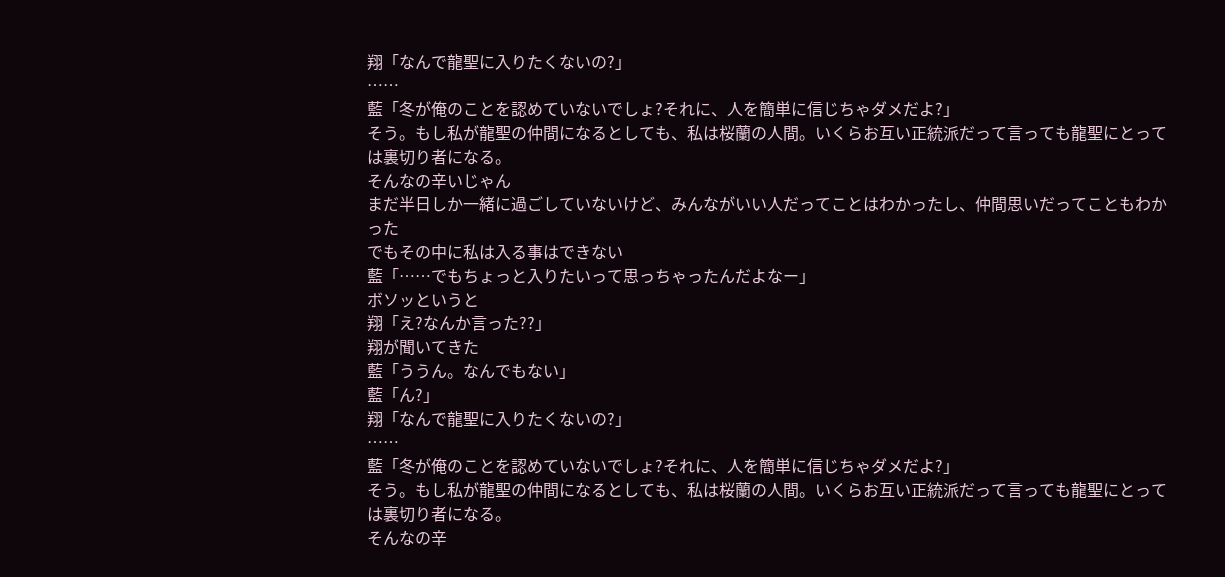翔「なんで龍聖に入りたくないの?」
……
藍「冬が俺のことを認めていないでしょ?それに、人を簡単に信じちゃダメだよ?」
そう。もし私が龍聖の仲間になるとしても、私は桜蘭の人間。いくらお互い正統派だって言っても龍聖にとっては裏切り者になる。
そんなの辛いじゃん
まだ半日しか一緒に過ごしていないけど、みんながいい人だってことはわかったし、仲間思いだってこともわかった
でもその中に私は入る事はできない
藍「……でもちょっと入りたいって思っちゃったんだよなー」
ボソッというと
翔「え?なんか言った??」
翔が聞いてきた
藍「ううん。なんでもない」
藍「ん?」
翔「なんで龍聖に入りたくないの?」
……
藍「冬が俺のことを認めていないでしょ?それに、人を簡単に信じちゃダメだよ?」
そう。もし私が龍聖の仲間になるとしても、私は桜蘭の人間。いくらお互い正統派だって言っても龍聖にとっては裏切り者になる。
そんなの辛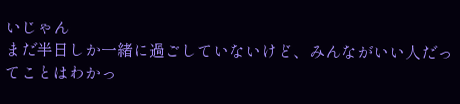いじゃん
まだ半日しか一緒に過ごしていないけど、みんながいい人だってことはわかっ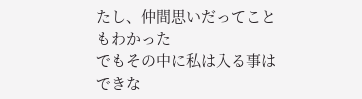たし、仲間思いだってこともわかった
でもその中に私は入る事はできな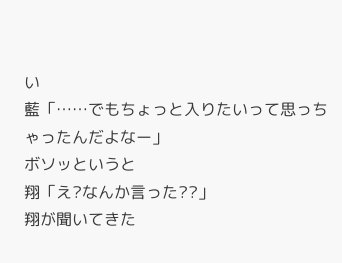い
藍「……でもちょっと入りたいって思っちゃったんだよなー」
ボソッというと
翔「え?なんか言った??」
翔が聞いてきた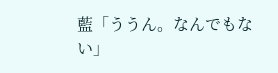藍「ううん。なんでもない」